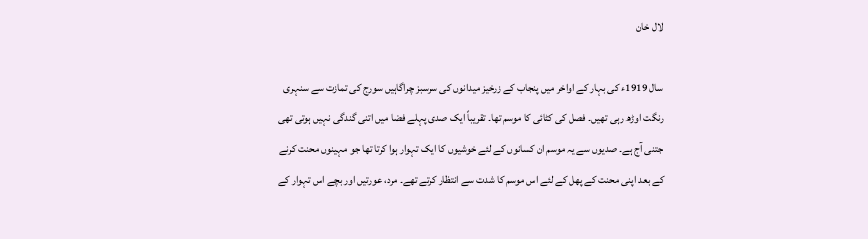لال خان

سال 1919ء کی بہار کے اواخر میں پنجاب کے زرخیز میدانوں کی سرسبز چراگاہیں سورج کی تمازت سے سنہری رنگت اوڑھ رہی تھیں۔ فصل کی کٹائی کا موسم تھا۔ تقریباً ایک صدی پہلے فضا میں اتنی گندگی نہیں ہوتی تھی جتنی آج ہے۔ صدیوں سے یہ موسم ان کسانوں کے لئے خوشیوں کا ایک تہوار ہوا کرتا تھا جو مہینوں محنت کرنے کے بعد اپنی محنت کے پھل کے لئے اس موسم کا شدت سے انتظار کرتے تھے۔ مرد، عورتیں اور بچے اس تہوار کے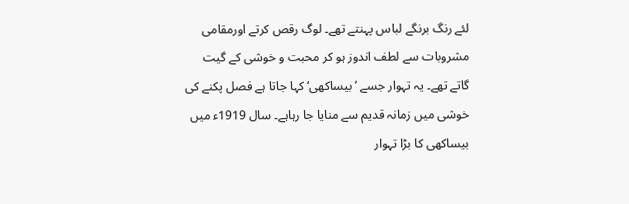لئے رنگ برنگے لباس پہنتے تھے۔ لوگ رقص کرتے اورمقامی مشروبات سے لطف اندوز ہو کر محبت و خوشی کے گیت گاتے تھے۔ یہ تہوار جسے ’بیساکھی‘ کہا جاتا ہے فصل پکنے کی خوشی میں زمانہ قدیم سے منایا جا رہاہے۔ سال 1919ء میں بیساکھی کا بڑا تہوار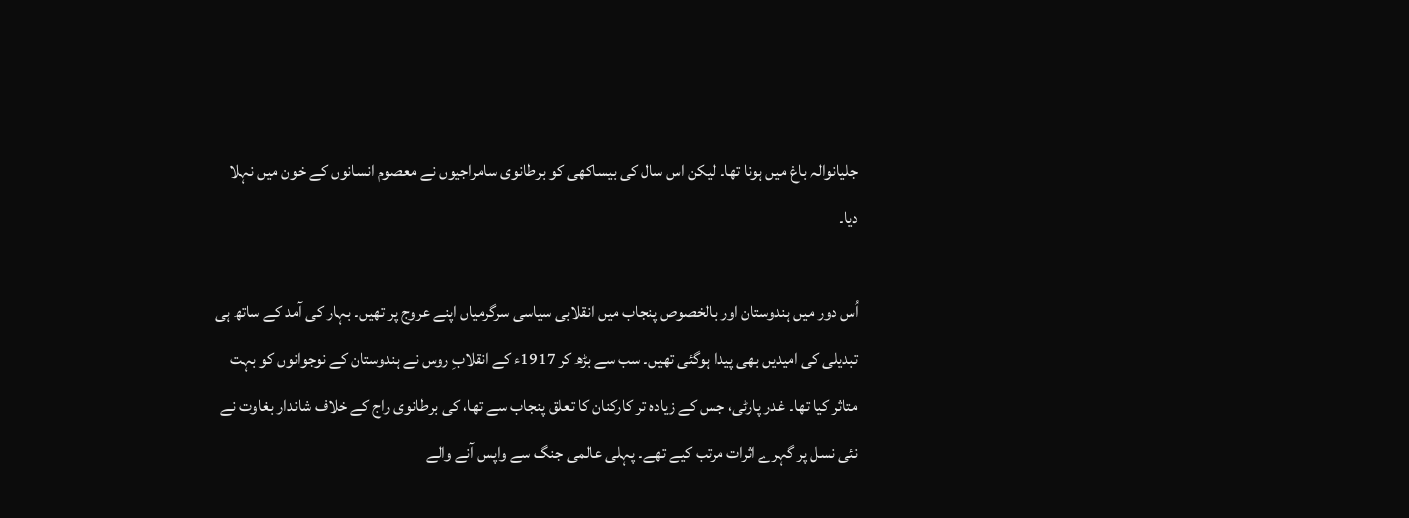جلیانوالہ باغ میں ہونا تھا۔ لیکن اس سال کی بیساکھی کو برطانوی سامراجیوں نے معصوم انسانوں کے خون میں نہلا دیا۔

اُس دور میں ہندوستان اور بالخصوص پنجاب میں انقلابی سیاسی سرگرمیاں اپنے عروج پر تھیں۔ بہار کی آمد کے ساتھ ہی تبدیلی کی امیدیں بھی پیدا ہوگئی تھیں۔ سب سے بڑھ کر 1917ء کے انقلابِ روس نے ہندوستان کے نوجوانوں کو بہت متاثر کیا تھا۔ غدر پارٹی، جس کے زیادہ تر کارکنان کا تعلق پنجاب سے تھا، کی برطانوی راج کے خلاف شاندار بغاوت نے نئی نسل پر گہرے اثرات مرتب کیے تھے۔ پہلی عالمی جنگ سے واپس آنے والے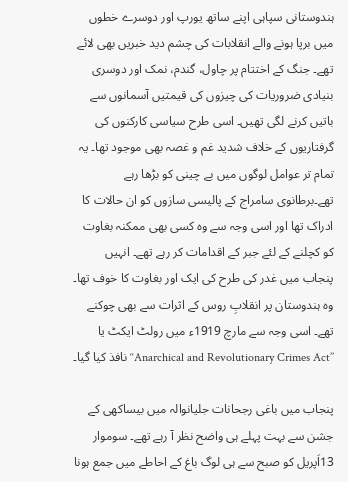ہندوستانی سپاہی اپنے ساتھ یورپ اور دوسرے خطوں میں برپا ہونے والے انقلابات کی چشم دید خبریں بھی لائے تھے۔ جنگ کے اختتام پر چاول، گندم، نمک اور دوسری بنیادی ضروریات کی چیزوں کی قیمتیں آسمانوں سے باتیں کرنے لگی تھیں۔ اسی طرح سیاسی کارکنوں کی گرفتاریوں کے خلاف شدید غم و غصہ بھی موجود تھا۔ یہ تمام تر عوامل لوگوں میں بے چینی کو بڑھا رہے تھے۔برطانوی سامراج کے پالیسی سازوں کو ان حالات کا ادراک تھا اور اسی وجہ سے وہ کسی بھی ممکنہ بغاوت کو کچلنے کے لئے جبر کے اقدامات کر رہے تھے۔ انہیں پنجاب میں غدر کی طرح کی ایک اور بغاوت کا خوف تھا۔ وہ ہندوستان پر انقلابِ روس کے اثرات سے بھی چوکنے تھے۔ اسی وجہ سے مارچ 1919ء میں رولٹ ایکٹ یا ’’Anarchical and Revolutionary Crimes Act‘‘ نافذ کیا گیا۔

پنجاب میں باغی رجحانات جلیانوالہ میں بیساکھی کے جشن سے بہت پہلے ہی واضح نظر آ رہے تھے۔ سوموار 13اَپریل کو صبح سے ہی لوگ باغ کے احاطے میں جمع ہونا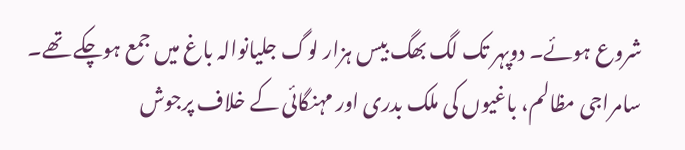شروع ہوئے۔ دوپہر تک لگ بھگ بیس ہزار لوگ جلیانوالہ باغ میں جمع ہوچکے تھے۔ سامراجی مظالم، باغیوں کی ملک بدری اور مہنگائی کے خلاف پرجوش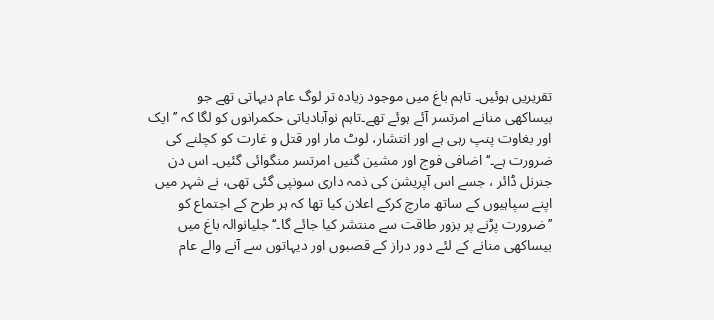تقریریں ہوئیں۔ تاہم باغ میں موجود زیادہ تر لوگ عام دیہاتی تھے جو بیساکھی منانے امرتسر آئے ہوئے تھے۔تاہم نوآبادیاتی حکمرانوں کو لگا کہ ’’ایک اور بغاوت پنپ رہی ہے اور انتشار، لوٹ مار اور قتل و غارت کو کچلنے کی ضرورت ہے۔‘‘ اضافی فوج اور مشین گنیں امرتسر منگوائی گئیں۔ اس دن جنرنل ڈائر ، جسے اس آپریشن کی ذمہ داری سونپی گئی تھی، نے شہر میں اپنے سپاہیوں کے ساتھ مارچ کرکے اعلان کیا تھا کہ ہر طرح کے اجتماع کو ’’ضرورت پڑنے پر بزور طاقت سے منتشر کیا جائے گا۔‘‘ جلیانوالہ باغ میں بیساکھی منانے کے لئے دور دراز کے قصبوں اور دیہاتوں سے آنے والے عام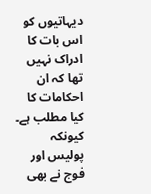دیہاتیوں کو اس بات کا ادراک نہیں تھا کہ ان احکامات کا کیا مطلب ہے۔ کیونکہ پولیس اور فوج نے بھی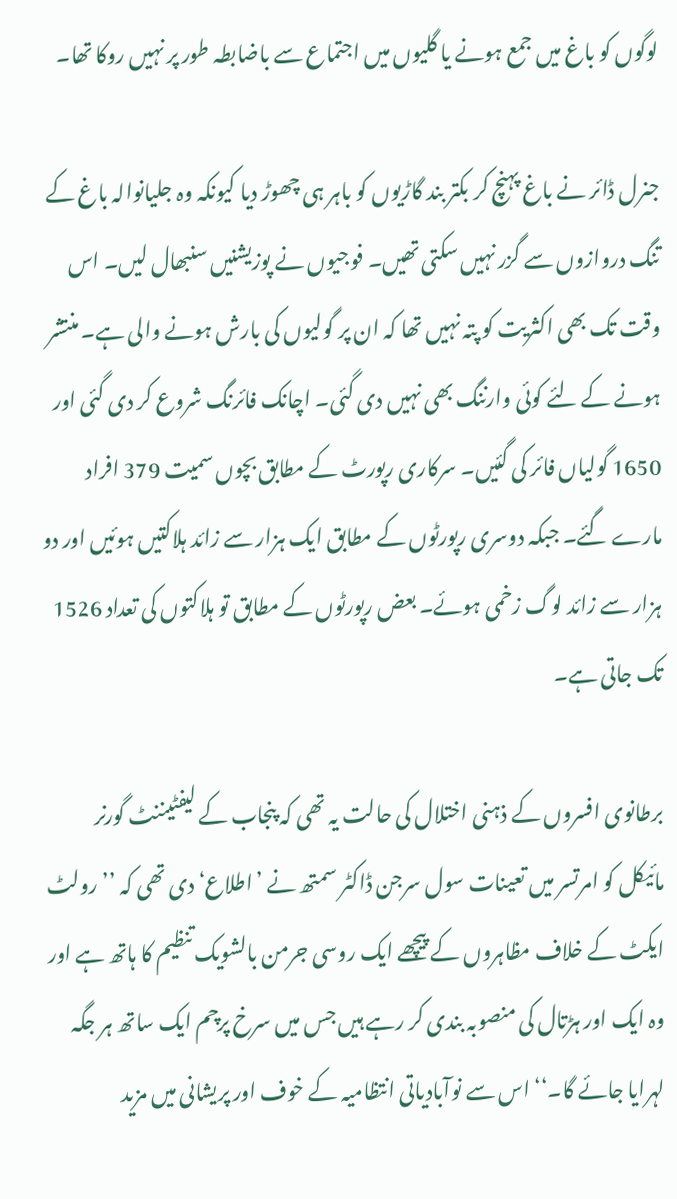لوگوں کو باغ میں جمع ہونے یا گلیوں میں اجتماع سے باضابطہ طور پر نہیں روکا تھا۔

جنرل ڈائر نے باغ پہنچ کر بکتر بند گاڑیوں کو باہر ہی چھوڑ دیا کیونکہ وہ جلیانوالہ باغ کے تنگ دروازوں سے گزر نہیں سکتی تھیں۔ فوجیوں نے پوزیشنیں سنبھال لیں۔ اس وقت تک بھی اکثریت کو پتہ نہیں تھا کہ ان پر گولیوں کی بارش ہونے والی ہے۔ منتشر ہونے کے لئے کوئی وارننگ بھی نہیں دی گئی۔ اچانک فائرنگ شروع کر دی گئی اور 1650 گولیاں فائر کی گئیں۔ سرکاری رپورٹ کے مطابق بچوں سمیت 379 افراد مارے گئے۔ جبکہ دوسری رپورٹوں کے مطابق ایک ہزار سے زائد ہلاکتیں ہوئیں اور دو ہزار سے زائد لوگ زخمی ہوئے۔ بعض رپورٹوں کے مطابق تو ہلاکتوں کی تعداد 1526 تک جاتی ہے۔

برطانوی افسروں کے ذہنی اختلال کی حالت یہ تھی کہ پنجاب کے لیفٹیننٹ گورنر مائیکل کو امرتسر میں تعینات سول سرجن ڈاکٹر سمتھ نے ’اطلاع‘ دی تھی کہ ’’رولٹ ایکٹ کے خلاف مظاہروں کے پیچھے ایک روسی جرمن بالشویک تنظیم کا ہاتھ ہے اور وہ ایک اور ہڑتال کی منصوبہ بندی کر رہے ہیں جس میں سرخ پرچم ایک ساتھ ہر جگہ لہرایا جائے گا۔‘‘ اس سے نوآبادیاتی انتظامیہ کے خوف اور پریشانی میں مزید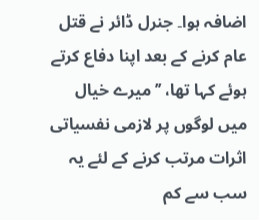اضافہ ہوا۔ جنرل ڈائر نے قتل عام کرنے کے بعد اپنا دفاع کرتے ہوئے کہا تھا، ’’میرے خیال میں لوگوں پر لازمی نفسیاتی اثرات مرتب کرنے کے لئے یہ سب سے کم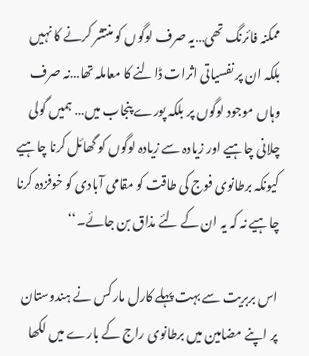ممکنہ فائرنگ تھی…یہ صرف لوگوں کو منتشر کرنے کا نہیں بلکہ ان پر نفسیاتی اثرات ڈالنے کا معاملہ تھا…نہ صرف وہاں موجود لوگوں پر بلکہ پورے پنجاب میں… ہمیں گولی چلانی چاہیے اور زیادہ سے زیادہ لوگوں کو گھائل کرنا چاہیے کیونکہ برطانوی فوج کی طاقت کو مقامی آبادی کو خوفزدہ کرنا چاہیے نہ کہ یہ ان کے لئے مذاق بن جائے۔‘‘

اس بربریت سے بہت پہلے کارل مارکس نے ہندوستان پر اپنے مضامین میں برطانوی راج کے بارے میں لکھا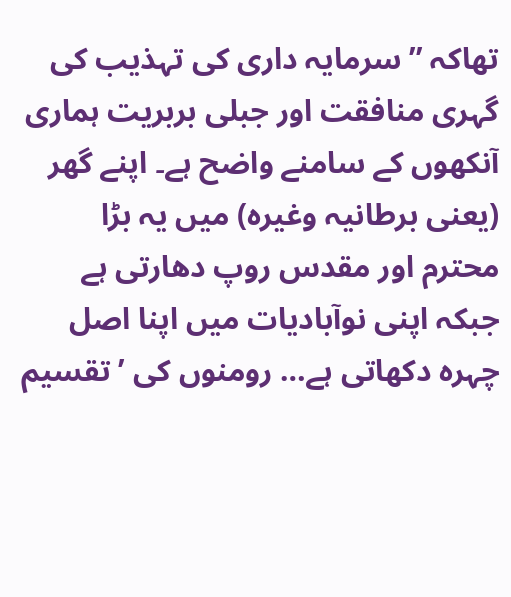تھاکہ ’’سرمایہ داری کی تہذیب کی گہری منافقت اور جبلی بربریت ہماری آنکھوں کے سامنے واضح ہے۔ اپنے گھر (یعنی برطانیہ وغیرہ) میں یہ بڑا محترم اور مقدس روپ دھارتی ہے جبکہ اپنی نوآبادیات میں اپنا اصل چہرہ دکھاتی ہے… رومنوں کی ’تقسیم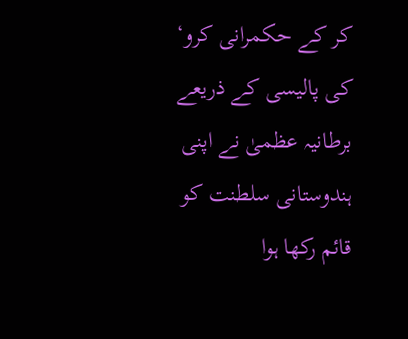کر کے حکمرانی کرو‘ کی پالیسی کے ذریعے برطانیہ عظمیٰ نے اپنی ہندوستانی سلطنت کو قائم رکھا ہوا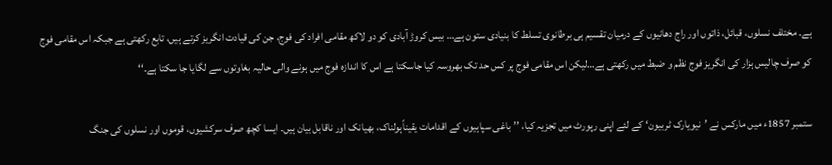ہے۔ مختلف نسلوں، قبائل، ذاتوں اور راج دھانیوں کے درمیان تقسیم ہی برطانوی تسلط کا بنیادی ستون ہے… بیس کروڑ آبادی کو دو لاکھ مقامی افراد کی فوج، جن کی قیادت انگریز کرتے ہیں، تابع رکھتی ہے جبکہ اس مقامی فوج کو صرف چالیس ہزار کی انگریز فوج نظم و ضبط میں رکھتی ہے…لیکن اس مقامی فوج پر کس حد تک بھروسہ کیا جاسکتا ہے اس کا اندازہ فوج میں ہونے والی حالیہ بغاوتوں سے لگایا جا سکتا ہے۔‘‘

ستمبر 1857ء میں مارکس نے ’نیویارک ٹربیون‘ کے لئے اپنی رپورٹ میں تجزیہ کیا، ’’باغی سپاہیوں کے اقدامات یقیناًہولناک، بھیانک اور ناقابل بیان ہیں۔ ایسا کچھ صرف سرکشیوں، قوموں اور نسلوں کی جنگ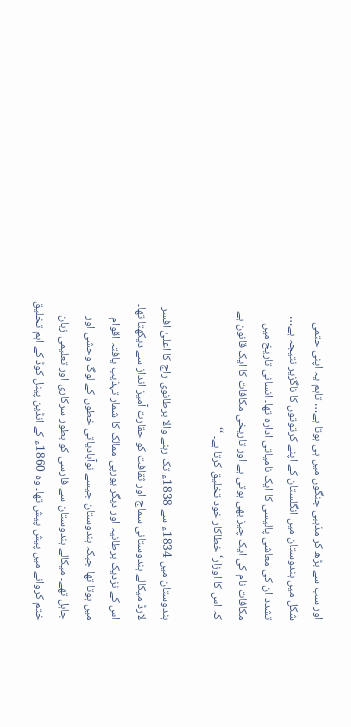اور سب سے بڑھ کر مذہبی جنگوں میں ہی ہوتا ہے… تاہم یہ اپنی حتمی شکل میں ہندوستان میں انگلستان کے اپنے کرتوتوں کا ناگزیر نتیجہ ہے… تشدد ان کی معاشی پالیسی کا ایک نامیاتی ادارہ تھا۔ انسانی تاریخ میں مکافات نام کی ایک چیز بھی ہوتی ہے اور تاریخی مکافات کا ایک قانون ہے کہ اس کا اوزار‘ خطاکار خود تخلیق کرتا ہے۔ ‘‘

ہندوستان میں 1834ء سے 1838ء تک رہنے والا برطانوی راج کا اعلیٰ افسر لارڈ میکالے ہندوستانی سماج اور ثقافت کو حقارت آمیز انداز سے دیکھتا تھا۔ اس کے نزدیک برطانیہ اور دیگر یورپی ممالک کا شمار تہذیب یافتہ اقوام میں ہوتا تھا جبکہ ہندوستان جیسے نوآبادیاتی خطوں کے لوگ وحشی اور جاہل تھے۔ میکالے ہندوستان سے فارسی کو بطور سرکاری اور تعلیمی زبان ختم کروانے میں پیش پیش تھا۔ وہ 1860ء کے انڈین پینل کوڈ کے اہم تخلیق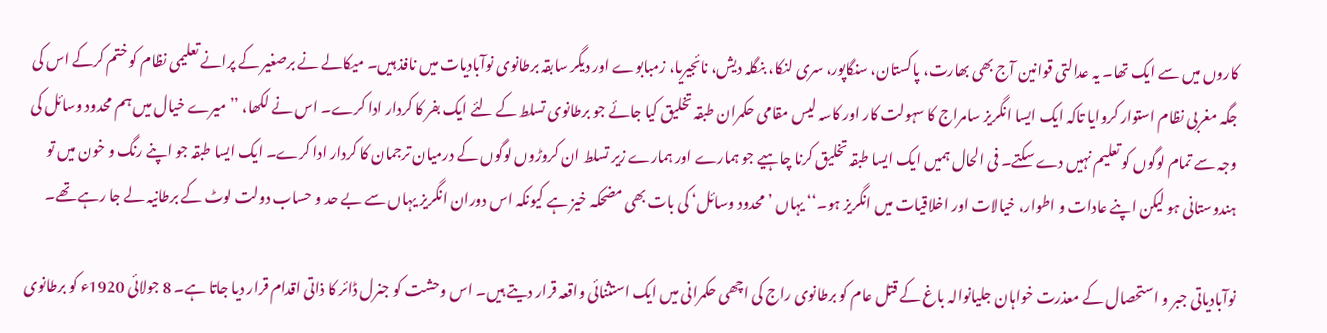کاروں میں سے ایک تھا۔ یہ عدالتی قوانین آج بھی بھارت، پاکستان، سنگاپور، سری لنکا، بنگلہ دیش، نائجیریا، زمبابوے اور دیگر سابقہ برطانوی نوآبادیات میں نافذ ہیں۔ میکالے نے برصغیر کے پرانے تعلیمی نظام کو ختم کرکے اس کی جگہ مغربی نظام استوار کروایا تاکہ ایک ایسا انگریز سامراج کا سہولت کار اور کاسہ لیس مقامی حکمران طبقہ تخلیق کیا جائے جو برطانوی تسلط کے لئے ایک بفر کا کردار ادا کرے۔ اس نے لکھا، ’’میرے خیال میں ہم محدود وسائل کی وجہ سے تمام لوگوں کو تعلیم نہیں دے سکتے۔ فی الحال ہمیں ایک ایسا طبقہ تخلیق کرنا چاہیے جو ہمارے اور ہمارے زیر تسلط ان کروڑوں لوگوں کے درمیان ترجمان کا کردار ادا کرے۔ ایک ایسا طبقہ جو اپنے رنگ و خون میں تو ہندوستانی ہو لیکن اپنے عادات و اطوار، خیالات اور اخلاقیات میں انگریز ہو۔‘‘ یہاں ’محدود وسائل‘ کی بات بھی مضحکہ خیز ہے کیونکہ اس دوران انگریز یہاں سے بے حد و حساب دولت لوٹ کے برطانیہ لے جا رہے تھے۔

نوآبادیاتی جبر و استحصال کے معذرت خواہان جلیانوالہ باغ کے قتل عام کو برطانوی راج کی اچھی حکمرانی میں ایک استثنائی واقعہ قرار دیتے ہیں۔ اس وحشت کو جنرل ڈائر کا ذاتی اقدام قرار دیا جاتا ہے۔ 8 جولائی 1920ء کو برطانوی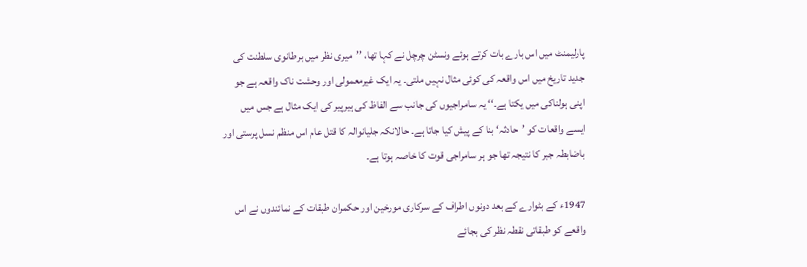پارلیمنٹ میں اس بارے بات کرتے ہوئے ونسٹن چرچل نے کہا تھا، ’’میری نظر میں برطانوی سلطنت کی جدید تاریخ میں اس واقعہ کی کوئی مثال نہیں ملتی۔ یہ ایک غیرمعمولی اور وحشت ناک واقعہ ہے جو اپنی ہولناکی میں یکتا ہے۔‘‘ یہ سامراجیوں کی جانب سے الفاظ کی ہیرپیر کی ایک مثال ہے جس میں ایسے واقعات کو ’حادثہ‘ بنا کے پیش کیا جاتا ہے۔ حالانکہ جلیانوالہ کا قتل عام اس منظم نسل پرستی اور باضابطہ جبر کا نتیجہ تھا جو ہر سامراجی قوت کا خاصہ ہوتا ہے۔

1947ء کے بٹوارے کے بعد دونوں اطراف کے سرکاری مورخین اور حکمران طبقات کے نمائندوں نے اس واقعے کو طبقاتی نقطہ نظر کی بجائے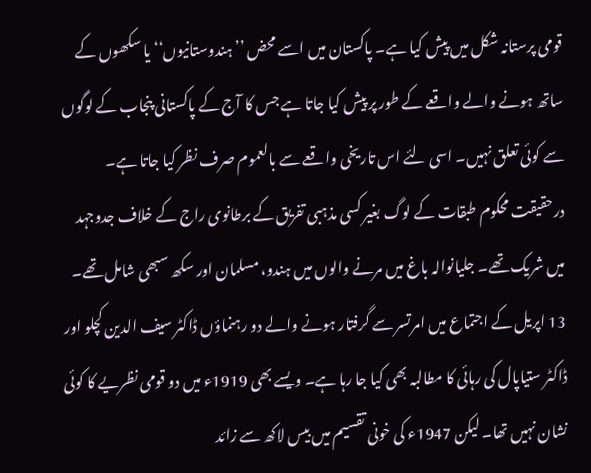قومی پرستانہ شکل میں پیش کیا ہے۔ پاکستان میں اسے محض ’’ہندوستانیوں‘‘ یا سکھوں کے ساتھ ہونے والے واقعے کے طور پر پیش کیا جاتا ہے جس کا آج کے پاکستانی پنجاب کے لوگوں سے کوئی تعلق نہیں۔ اسی لئے اس تاریخی واقعے سے بالعموم صرف نظر کیا جاتا ہے۔ درحقیقت محکوم طبقات کے لوگ بغیر کسی مذہبی تفریق کے برطانوی راج کے خلاف جدوجہد میں شریک تھے۔ جلیانوالہ باغ میں مرنے والوں میں ہندو، مسلمان اور سکھ سبھی شامل تھے۔ 13 اپریل کے اجتماع میں امرتسر سے گرفتار ہونے والے دو رہنماؤں ڈاکٹر سیف الدین کچلو اور ڈاکٹر ستیاپال کی رہائی کا مطالبہ بھی کیا جا رہا ہے۔ ویسے بھی 1919ء میں دو قومی نظریے کا کوئی نشان نہیں تھا۔ لیکن 1947ء کی خونی تقسیم میں بیس لاکھ سے زائد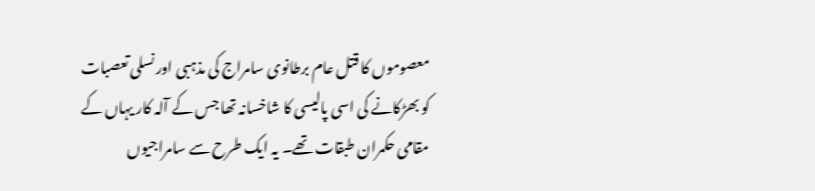معصوموں کا قتل عام برطانوی سامراج کی مذہبی اور نسلی تعصبات کو بھڑکانے کی اسی پالیسی کا شاخسانہ تھا جس کے آلہ کار یہاں کے مقامی حکمران طبقات تھے۔ یہ ایک طرح سے سامراجیوں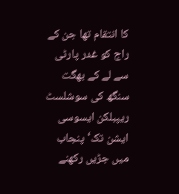کا انتقام تھا جن کے راج کو غدر پارٹی سے لے کے بھگت سنگھ کی سوشلسٹ ریپبلکن ایسوسی ایشن تک‘ پنجاب میں جڑیں رکھنے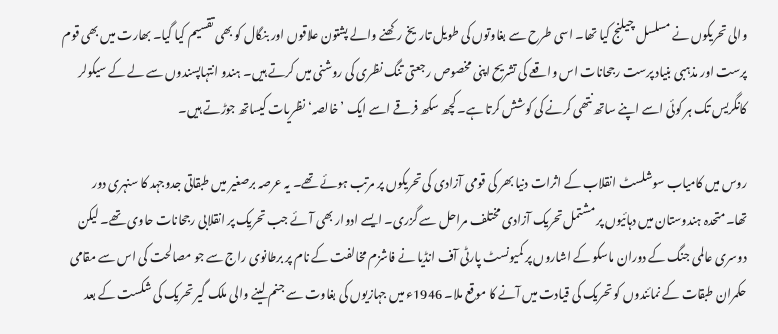والی تحریکوں نے مسلسل چیلنج کیا تھا۔ اسی طرح سے بغاوتوں کی طویل تاریخ رکھنے والے پشتون علاقوں اور بنگال کو بھی تقسیم کیا گیا۔ بھارت میں بھی قوم پرست اور مذہبی بنیاد پرست رجحانات اس واقعے کی تشریح اپنی مخصوص رجعتی تنگ نظری کی روشنی میں کرتے ہیں۔ ہندو انتہاپسندوں سے لے کے سیکولر کانگریس تک ہر کوئی اسے اپنے ساتھ نتھی کرنے کی کوشش کرتا ہے۔ کچھ سکھ فرقے اسے ایک ’خالصہ‘ نظریات کیساتھ جوڑتے ہیں۔

روس میں کامیاب سوشلسٹ انقلاب کے اثرات دنیا بھر کی قومی آزادی کی تحریکوں پر مرتب ہوئے تھے۔ یہ عرصہ برصغیر میں طبقاتی جدوجہد کا سنہری دور تھا۔متحدہ ہندوستان میں دہائیوں پر مشتمل تحریک آزادی مختلف مراحل سے گزری۔ ایسے ادوار بھی آئے جب تحریک پر انقلابی رجحانات حاوی تھے۔ لیکن دوسری عالمی جنگ کے دوران ماسکو کے اشاروں پر کمیونسٹ پارٹی آف انڈیا نے فاشزم مخالفت کے نام پر برطانوی راج سے جو مصالحت کی اس سے مقامی حکمران طبقات کے نمائندوں کو تحریک کی قیادت میں آنے کا موقع ملا۔ 1946ء میں جہازیوں کی بغاوت سے جنم لینے والی ملک گیر تحریک کی شکست کے بعد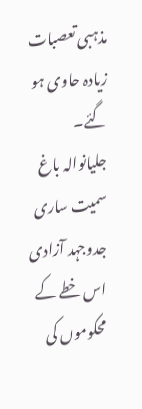مذہبی تعصبات زیادہ حاوی ہو گئے۔
جلیانوالہ باغ سمیت ساری جدوجہد آزادی اس خطے کے محکوموں کی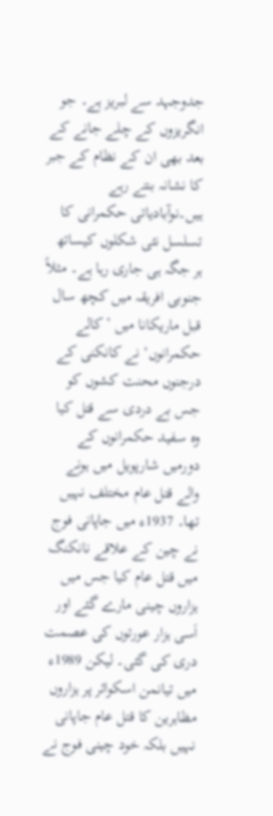جدوجہد سے لبریز ہے۔ جو انگریزوں کے چلے جانے کے بعد بھی ان کے نظام کے جبر کا نشانہ بنتے رہے ہیں۔نوآبادیاتی حکمرانی کا تسلسل نئی شکلوں کیساتھ ہر جگہ ہی جاری رہا ہے۔ مثلاً جنوبی افریقہ میں کچھ سال قبل ماریکانا میں ’کالے حکمرانوں‘ نے کانکنی کے درجنوں محنت کشوں کو جس بے دردی سے قتل کیا وہ سفید حکمرانوں کے دورمیں شارپویل میں ہونے والے قتل عام مختلف نہیں تھا۔ 1937ء میں جاپانی فوج نے چین کے علاقے نانکنگ میں قتل عام کیا جس میں ہزاروں چینی مارے گئے اور اَسی ہزار عورتوں کی عصمت دری کی گئی۔ لیکن 1989ء میں تیانمن اسکوائر پر ہزاروں مظاہرین کا قتل عام جاپانی نہیں بلکہ خود چینی فوج نے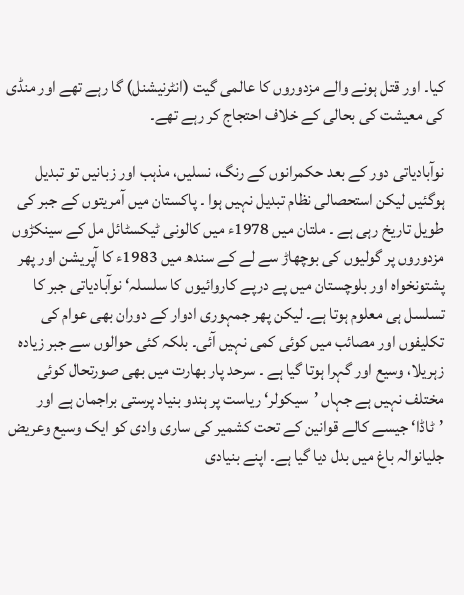کیا۔ اور قتل ہونے والے مزدوروں کا عالمی گیت (انٹرنیشنل) گا رہے تھے اور منڈی کی معیشت کی بحالی کے خلاف احتجاج کر رہے تھے۔

نوآبادیاتی دور کے بعد حکمرانوں کے رنگ، نسلیں، مذہب اور زبانیں تو تبدیل ہوگئیں لیکن استحصالی نظام تبدیل نہیں ہوا ۔ پاکستان میں آمریتوں کے جبر کی طویل تاریخ رہی ہے ۔ ملتان میں 1978ء میں کالونی ٹیکسٹائل مل کے سینکڑوں مزدوروں پر گولیوں کی بوچھاڑ سے لے کے سندھ میں 1983ء کا آپریشن اور پھر پشتونخواہ اور بلوچستان میں پے درپے کاروائیوں کا سلسلہ‘ نوآبادیاتی جبر کا تسلسل ہی معلوم ہوتا ہے۔ لیکن پھر جمہوری ادوار کے دوران بھی عوام کی تکلیفوں اور مصائب میں کوئی کمی نہیں آئی۔ بلکہ کئی حوالوں سے جبر زیادہ زہریلا، وسیع اور گہرا ہوتا گیا ہے ۔ سرحد پار بھارت میں بھی صورتحال کوئی مختلف نہیں ہے جہاں ’سیکولر‘ ریاست پر ہندو بنیاد پرستی براجمان ہے اور ’ٹاڈا‘ جیسے کالے قوانین کے تحت کشمیر کی ساری وادی کو ایک وسیع وعریض جلیانوالہ باغ میں بدل دیا گیا ہے۔ اپنے بنیادی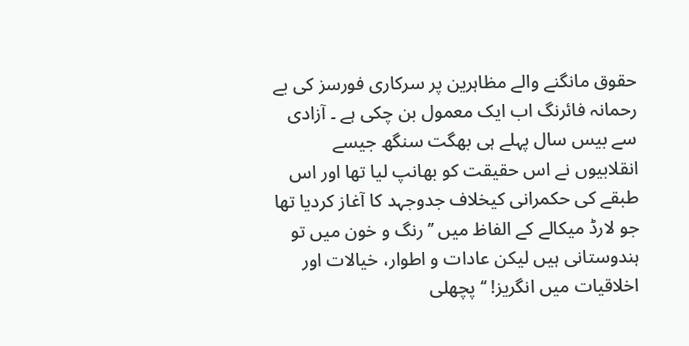حقوق مانگنے والے مظاہرین پر سرکاری فورسز کی بے رحمانہ فائرنگ اب ایک معمول بن چکی ہے ۔ آزادی سے بیس سال پہلے ہی بھگت سنگھ جیسے انقلابیوں نے اس حقیقت کو بھانپ لیا تھا اور اس طبقے کی حکمرانی کیخلاف جدوجہد کا آغاز کردیا تھا جو لارڈ میکالے کے الفاظ میں ’’رنگ و خون میں تو ہندوستانی ہیں لیکن عادات و اطوار، خیالات اور اخلاقیات میں انگریز! ‘‘ پچھلی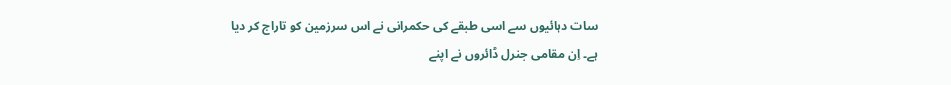سات دہائیوں سے اسی طبقے کی حکمرانی نے اس سرزمین کو تاراج کر دیا ہے۔ اِن مقامی جنرل ڈائروں نے اپنے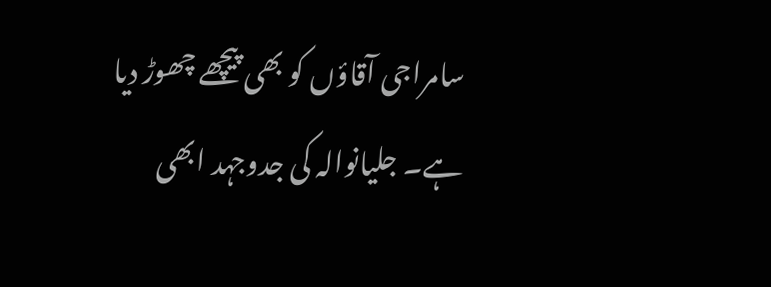سامراجی آقاؤں کو بھی پیچھے چھوڑ دیا ہے۔ جلیانوالہ کی جدوجہد ابھی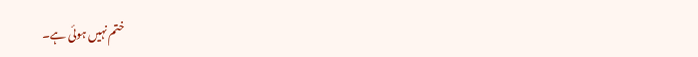ختم نہیں ہوئی ہے۔